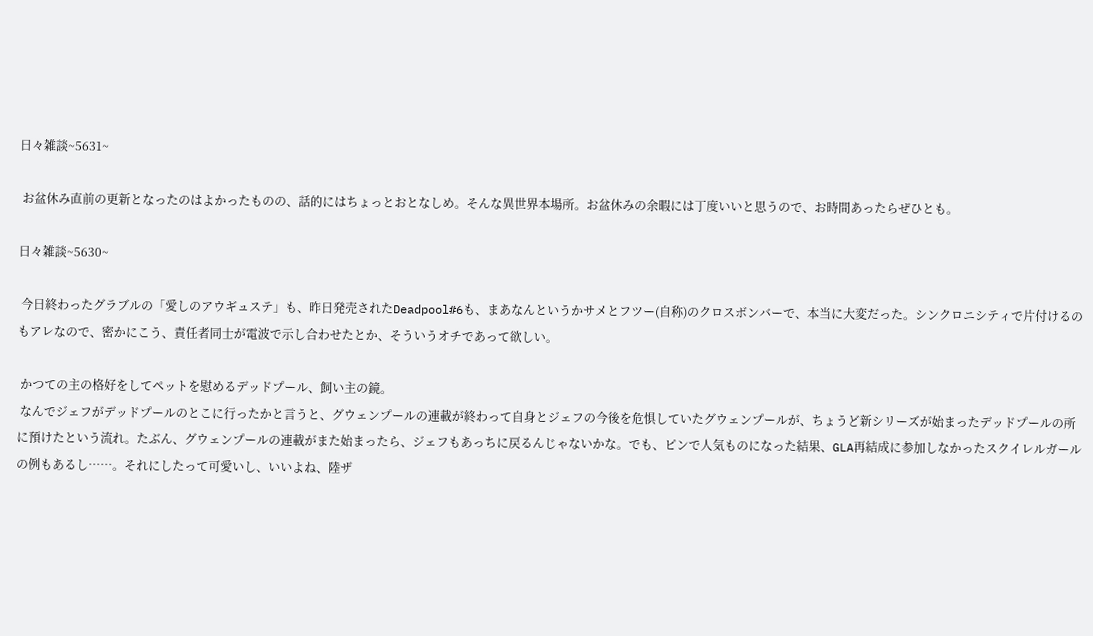日々雑談~5631~

 お盆休み直前の更新となったのはよかったものの、話的にはちょっとおとなしめ。そんな異世界本場所。お盆休みの余暇には丁度いいと思うので、お時間あったらぜひとも。

日々雑談~5630~

 今日終わったグラブルの「愛しのアウギュステ」も、昨日発売されたDeadpool#6も、まあなんというかサメとフツー(自称)のクロスボンバーで、本当に大変だった。シンクロニシティで片付けるのもアレなので、密かにこう、責任者同士が電波で示し合わせたとか、そういうオチであって欲しい。

 かつての主の格好をしてペットを慰めるデッドプール、飼い主の鏡。
 なんでジェフがデッドプールのとこに行ったかと言うと、グウェンプールの連載が終わって自身とジェフの今後を危惧していたグウェンプールが、ちょうど新シリーズが始まったデッドプールの所に預けたという流れ。たぶん、グウェンプールの連載がまた始まったら、ジェフもあっちに戻るんじゃないかな。でも、ピンで人気ものになった結果、GLA再結成に参加しなかったスクイレルガールの例もあるし……。それにしたって可愛いし、いいよね、陸ザ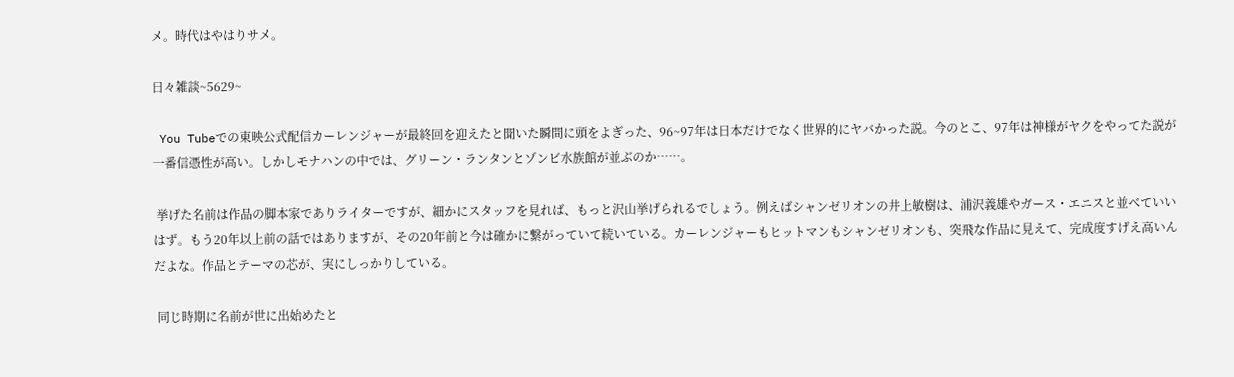メ。時代はやはりサメ。

日々雑談~5629~

 You Tubeでの東映公式配信カーレンジャーが最終回を迎えたと聞いた瞬間に頭をよぎった、96~97年は日本だけでなく世界的にヤバかった説。今のとこ、97年は神様がヤクをやってた説が一番信憑性が高い。しかしモナハンの中では、グリーン・ランタンとゾンビ水族館が並ぶのか……。

 挙げた名前は作品の脚本家でありライターですが、細かにスタッフを見れば、もっと沢山挙げられるでしょう。例えばシャンゼリオンの井上敏樹は、浦沢義雄やガース・エニスと並べていいはず。もう20年以上前の話ではありますが、その20年前と今は確かに繋がっていて続いている。カーレンジャーもヒットマンもシャンゼリオンも、突飛な作品に見えて、完成度すげえ高いんだよな。作品とテーマの芯が、実にしっかりしている。

 同じ時期に名前が世に出始めたと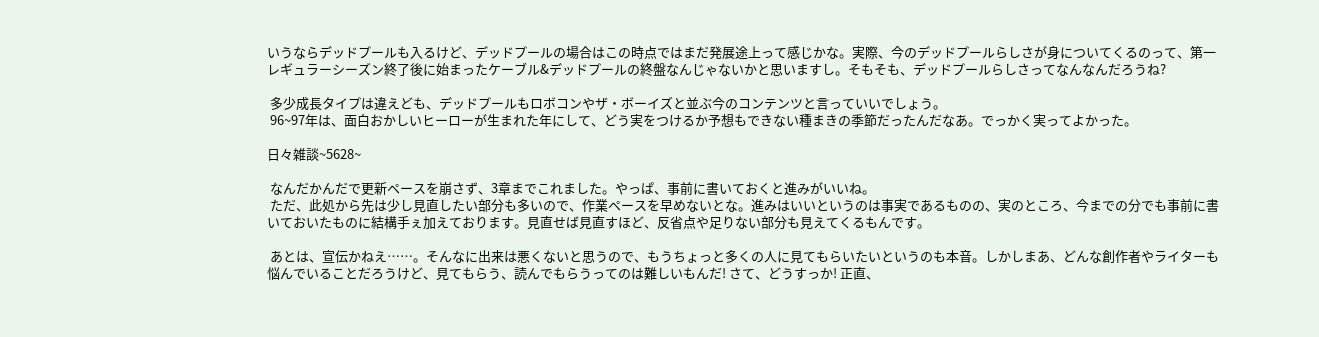いうならデッドプールも入るけど、デッドプールの場合はこの時点ではまだ発展途上って感じかな。実際、今のデッドプールらしさが身についてくるのって、第一レギュラーシーズン終了後に始まったケーブル&デッドプールの終盤なんじゃないかと思いますし。そもそも、デッドプールらしさってなんなんだろうね?

 多少成長タイプは違えども、デッドプールもロボコンやザ・ボーイズと並ぶ今のコンテンツと言っていいでしょう。
 96~97年は、面白おかしいヒーローが生まれた年にして、どう実をつけるか予想もできない種まきの季節だったんだなあ。でっかく実ってよかった。

日々雑談~5628~

 なんだかんだで更新ペースを崩さず、3章までこれました。やっぱ、事前に書いておくと進みがいいね。
 ただ、此処から先は少し見直したい部分も多いので、作業ペースを早めないとな。進みはいいというのは事実であるものの、実のところ、今までの分でも事前に書いておいたものに結構手ぇ加えております。見直せば見直すほど、反省点や足りない部分も見えてくるもんです。

 あとは、宣伝かねえ……。そんなに出来は悪くないと思うので、もうちょっと多くの人に見てもらいたいというのも本音。しかしまあ、どんな創作者やライターも悩んでいることだろうけど、見てもらう、読んでもらうってのは難しいもんだ! さて、どうすっか! 正直、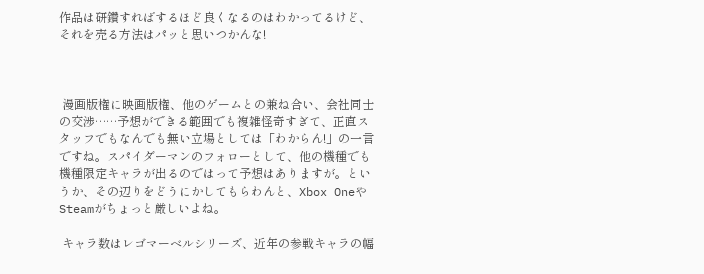作品は研鑽すればするほど良くなるのはわかってるけど、それを売る方法はパッと思いつかんな!



 漫画版権に映画版権、他のゲームとの兼ね合い、会社同士の交渉……予想ができる範囲でも複雑怪奇すぎて、正直スタッフでもなんでも無い立場としては「わからん!」の一言ですね。スパイダーマンのフォローとして、他の機種でも機種限定キャラが出るのではって予想はありますが。というか、その辺りをどうにかしてもらわんと、Xbox OneやSteamがちょっと厳しいよね。

 キャラ数はレゴマーベルシリーズ、近年の参戦キャラの幅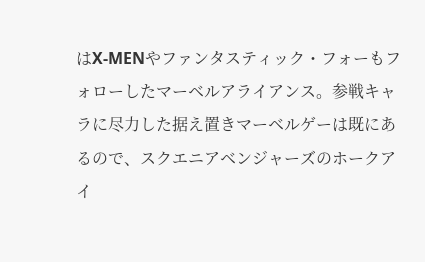はX-MENやファンタスティック・フォーもフォローしたマーベルアライアンス。参戦キャラに尽力した据え置きマーベルゲーは既にあるので、スクエニアベンジャーズのホークアイ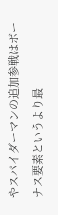やスパイダーマンの追加参戦はボーナス要素というより最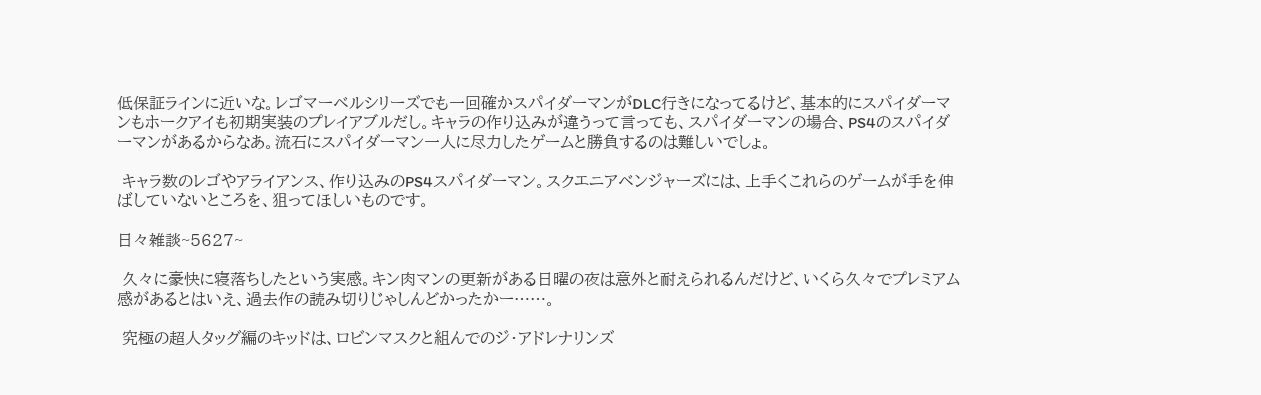低保証ラインに近いな。レゴマーベルシリーズでも一回確かスパイダーマンがDLC行きになってるけど、基本的にスパイダーマンもホークアイも初期実装のプレイアブルだし。キャラの作り込みが違うって言っても、スパイダーマンの場合、PS4のスパイダーマンがあるからなあ。流石にスパイダーマン一人に尽力したゲームと勝負するのは難しいでしょ。

 キャラ数のレゴやアライアンス、作り込みのPS4スパイダーマン。スクエニアベンジャーズには、上手くこれらのゲームが手を伸ばしていないところを、狙ってほしいものです。

日々雑談~5627~

 久々に豪快に寝落ちしたという実感。キン肉マンの更新がある日曜の夜は意外と耐えられるんだけど、いくら久々でプレミアム感があるとはいえ、過去作の読み切りじゃしんどかったかー……。

 究極の超人タッグ編のキッドは、ロビンマスクと組んでのジ・アドレナリンズ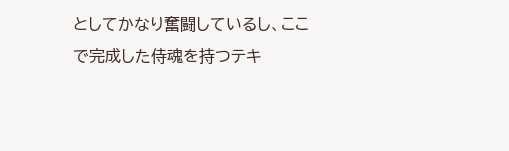としてかなり奮闘しているし、ここで完成した侍魂を持つテキ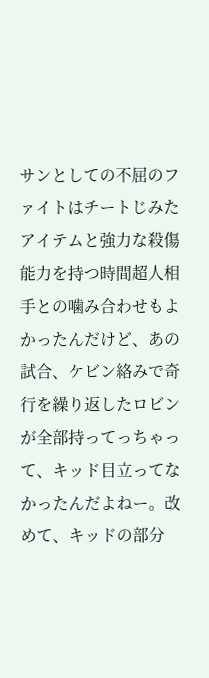サンとしての不屈のファイトはチートじみたアイテムと強力な殺傷能力を持つ時間超人相手との噛み合わせもよかったんだけど、あの試合、ケビン絡みで奇行を繰り返したロビンが全部持ってっちゃって、キッド目立ってなかったんだよねー。改めて、キッドの部分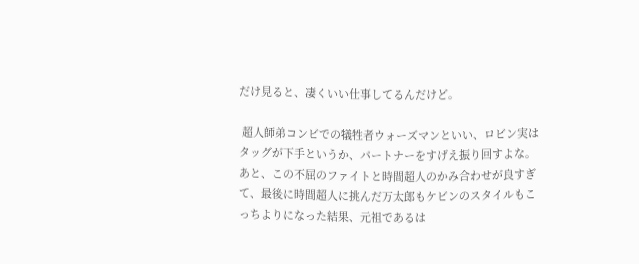だけ見ると、凄くいい仕事してるんだけど。

 超人師弟コンビでの犠牲者ウォーズマンといい、ロビン実はタッグが下手というか、パートナーをすげえ振り回すよな。あと、この不屈のファイトと時間超人のかみ合わせが良すぎて、最後に時間超人に挑んだ万太郎もケビンのスタイルもこっちよりになった結果、元祖であるは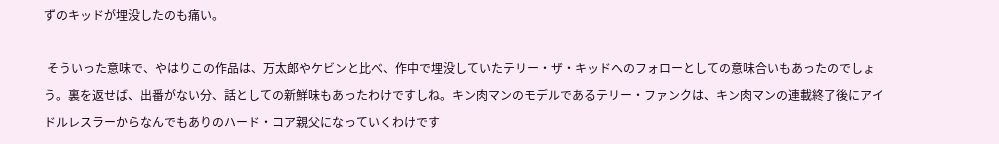ずのキッドが埋没したのも痛い。

 そういった意味で、やはりこの作品は、万太郎やケビンと比べ、作中で埋没していたテリー・ザ・キッドへのフォローとしての意味合いもあったのでしょう。裏を返せば、出番がない分、話としての新鮮味もあったわけですしね。キン肉マンのモデルであるテリー・ファンクは、キン肉マンの連載終了後にアイドルレスラーからなんでもありのハード・コア親父になっていくわけです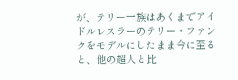が、テリー一族はあくまでアイドルレスラーのテリー・ファンクをモデルにしたまま今に至ると、他の超人と比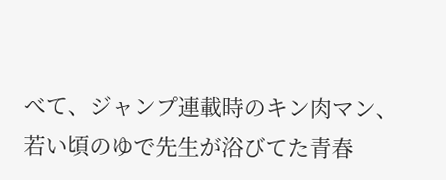べて、ジャンプ連載時のキン肉マン、若い頃のゆで先生が浴びてた青春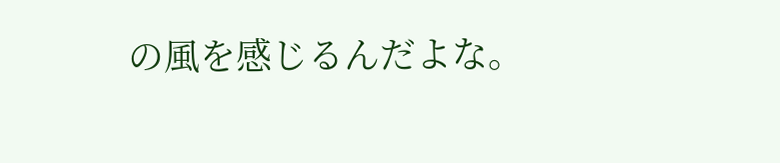の風を感じるんだよな。